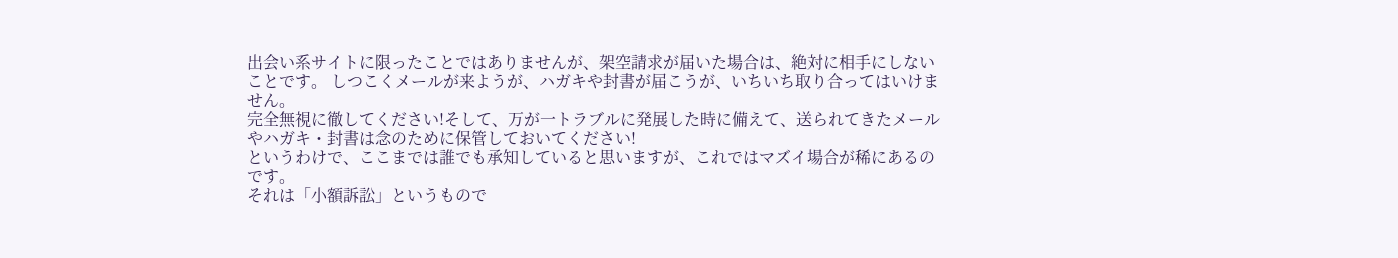出会い系サイトに限ったことではありませんが、架空請求が届いた場合は、絶対に相手にしないことです。 しつこくメールが来ようが、ハガキや封書が届こうが、いちいち取り合ってはいけません。
完全無視に徹してください!そして、万が一トラブルに発展した時に備えて、送られてきたメールやハガキ・封書は念のために保管しておいてください!
というわけで、ここまでは誰でも承知していると思いますが、これではマズイ場合が稀にあるのです。
それは「小額訴訟」というもので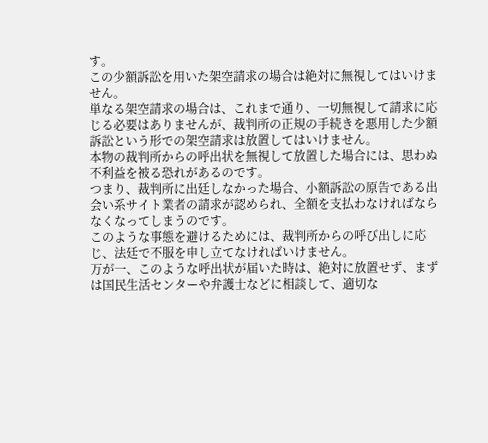す。
この少額訴訟を用いた架空請求の場合は絶対に無視してはいけません。
単なる架空請求の場合は、これまで通り、一切無視して請求に応じる必要はありませんが、裁判所の正規の手続きを悪用した少額訴訟という形での架空請求は放置してはいけません。
本物の裁判所からの呼出状を無視して放置した場合には、思わぬ不利益を被る恐れがあるのです。
つまり、裁判所に出廷しなかった場合、小額訴訟の原告である出会い系サイト業者の請求が認められ、全額を支払わなければならなくなってしまうのです。
このような事態を避けるためには、裁判所からの呼び出しに応じ、法廷で不服を申し立てなければいけません。
万が一、このような呼出状が届いた時は、絶対に放置せず、まずは国民生活センターや弁護士などに相談して、適切な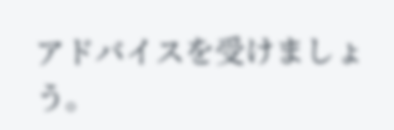アドバイスを受けましょう。